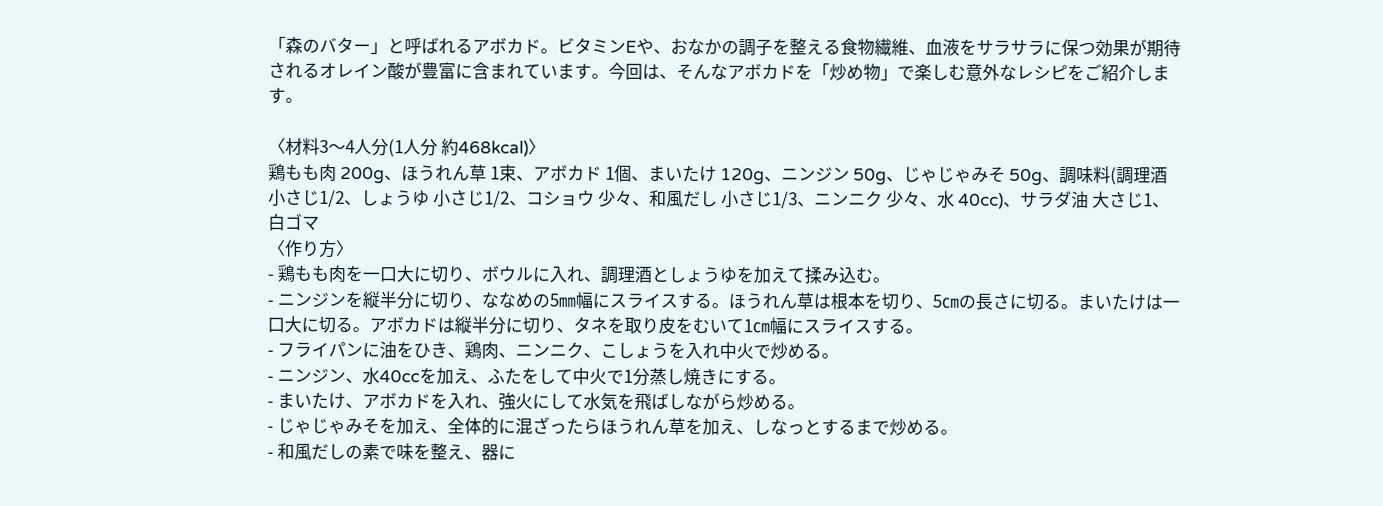「森のバター」と呼ばれるアボカド。ビタミンEや、おなかの調子を整える食物繊維、血液をサラサラに保つ効果が期待されるオレイン酸が豊富に含まれています。今回は、そんなアボカドを「炒め物」で楽しむ意外なレシピをご紹介します。

〈材料3〜4人分(1人分 約468kcal)〉
鶏もも肉 200g、ほうれん草 1束、アボカド 1個、まいたけ 120g、ニンジン 50g、じゃじゃみそ 50g、調味料(調理酒 小さじ1/2、しょうゆ 小さじ1/2、コショウ 少々、和風だし 小さじ1/3、ニンニク 少々、水 40cc)、サラダ油 大さじ1、白ゴマ
〈作り方〉
- 鶏もも肉を一口大に切り、ボウルに入れ、調理酒としょうゆを加えて揉み込む。
- ニンジンを縦半分に切り、ななめの5㎜幅にスライスする。ほうれん草は根本を切り、5㎝の長さに切る。まいたけは一口大に切る。アボカドは縦半分に切り、タネを取り皮をむいて1㎝幅にスライスする。
- フライパンに油をひき、鶏肉、ニンニク、こしょうを入れ中火で炒める。
- ニンジン、水40ccを加え、ふたをして中火で1分蒸し焼きにする。
- まいたけ、アボカドを入れ、強火にして水気を飛ばしながら炒める。
- じゃじゃみそを加え、全体的に混ざったらほうれん草を加え、しなっとするまで炒める。
- 和風だしの素で味を整え、器に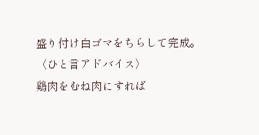盛り付け白ゴマをちらして完成。
〈ひと言アドバイス〉
鶏肉をむね肉にすれば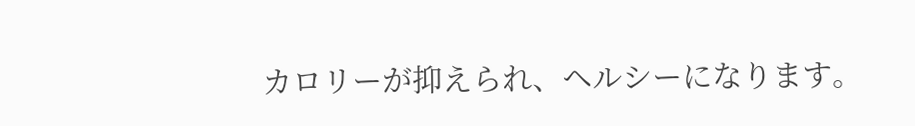カロリーが抑えられ、ヘルシーになります。